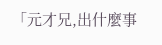「元才兄,出什麼事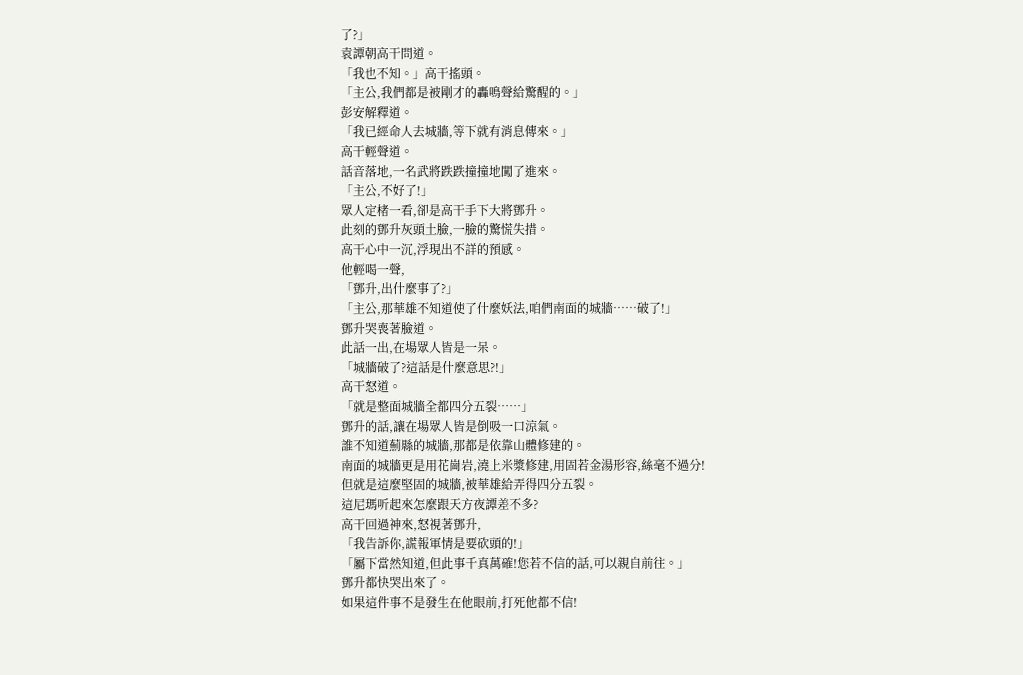了?」
袁譚朝高干問道。
「我也不知。」高干搖頭。
「主公,我們都是被剛才的轟鳴聲給驚醒的。」
彭安解釋道。
「我已經命人去城牆,等下就有消息傳來。」
高干輕聲道。
話音落地,一名武將跌跌撞撞地闖了進來。
「主公,不好了!」
眾人定楮一看,卻是高干手下大將鄧升。
此刻的鄧升灰頭土臉,一臉的驚慌失措。
高干心中一沉,浮現出不詳的預感。
他輕喝一聲,
「鄧升,出什麼事了?」
「主公,那華雄不知道使了什麼妖法,咱們南面的城牆……破了!」
鄧升哭喪著臉道。
此話一出,在場眾人皆是一呆。
「城牆破了?這話是什麼意思?!」
高干怒道。
「就是整面城牆全都四分五裂……」
鄧升的話,讓在場眾人皆是倒吸一口涼氣。
誰不知道薊縣的城牆,那都是依靠山體修建的。
南面的城牆更是用花崗岩,澆上米漿修建,用固若金湯形容,絲毫不過分!
但就是這麼堅固的城牆,被華雄給弄得四分五裂。
這尼瑪听起來怎麼跟天方夜譚差不多?
高干回過神來,怒視著鄧升,
「我告訴你,謊報軍情是要砍頭的!」
「屬下當然知道,但此事千真萬確!您若不信的話,可以親自前往。」
鄧升都快哭出來了。
如果這件事不是發生在他眼前,打死他都不信!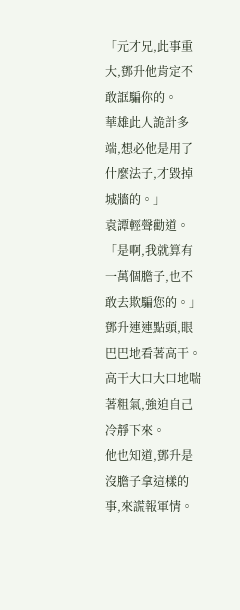「元才兄,此事重大,鄧升他肯定不敢誆騙你的。
華雄此人詭計多端,想必他是用了什麼法子,才毀掉城牆的。」
袁譚輕聲勸道。
「是啊,我就算有一萬個膽子,也不敢去欺騙您的。」
鄧升連連點頭,眼巴巴地看著高干。
高干大口大口地喘著粗氣,強迫自己冷靜下來。
他也知道,鄧升是沒膽子拿這樣的事,來謊報軍情。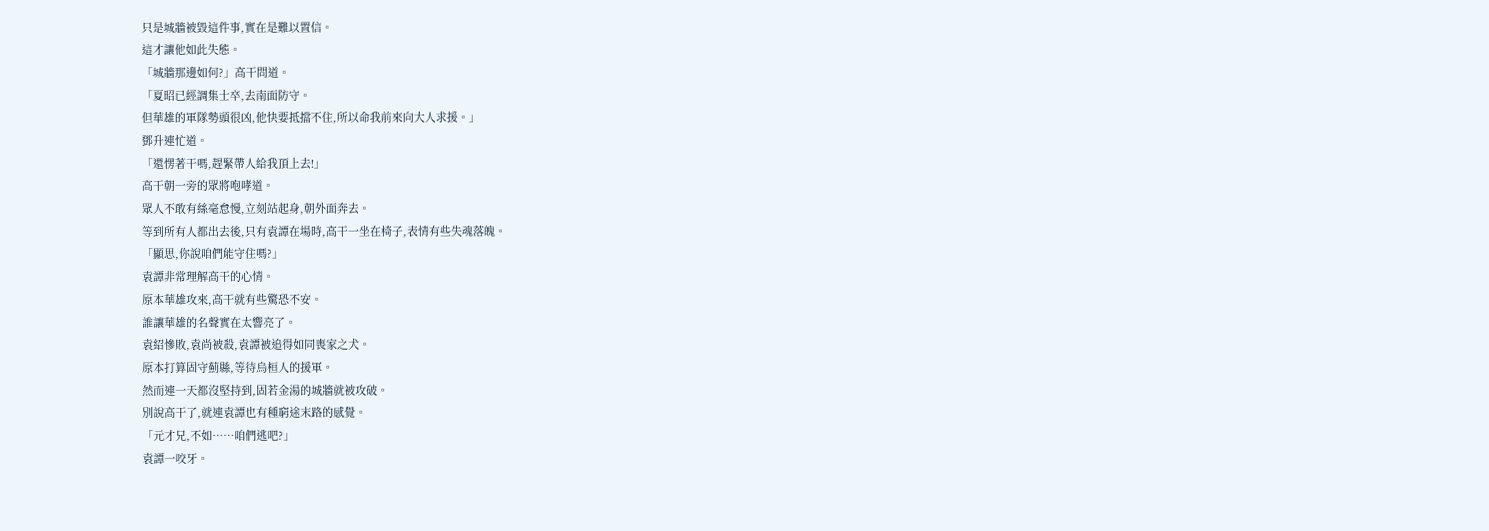只是城牆被毀這件事,實在是難以置信。
這才讓他如此失態。
「城牆那邊如何?」高干問道。
「夏昭已經調集士卒,去南面防守。
但華雄的軍隊勢頭很凶,他快要抵擋不住,所以命我前來向大人求援。」
鄧升連忙道。
「還愣著干嗎,趕緊帶人給我頂上去!」
高干朝一旁的眾將咆哮道。
眾人不敢有絲毫怠慢,立刻站起身,朝外面奔去。
等到所有人都出去後,只有袁譚在場時,高干一坐在椅子,表情有些失魂落魄。
「顯思,你說咱們能守住嗎?」
袁譚非常理解高干的心情。
原本華雄攻來,高干就有些驚恐不安。
誰讓華雄的名聲實在太響亮了。
袁紹慘敗,袁尚被殺,袁譚被追得如同喪家之犬。
原本打算固守薊縣,等待烏桓人的援軍。
然而連一天都沒堅持到,固若金湯的城牆就被攻破。
別說高干了,就連袁譚也有種窮途末路的感覺。
「元才兄,不如……咱們逃吧?」
袁譚一咬牙。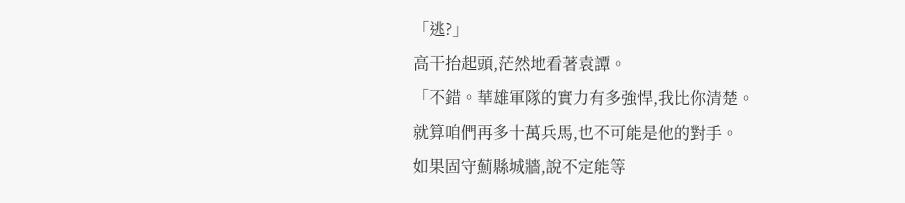「逃?」
高干抬起頭,茫然地看著袁譚。
「不錯。華雄軍隊的實力有多強悍,我比你清楚。
就算咱們再多十萬兵馬,也不可能是他的對手。
如果固守薊縣城牆,說不定能等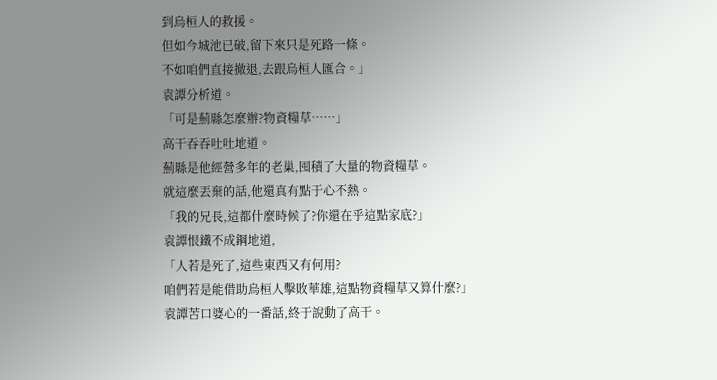到烏桓人的救援。
但如今城池已破,留下來只是死路一條。
不如咱們直接撤退,去跟烏桓人匯合。」
袁譚分析道。
「可是薊縣怎麼辦?物資糧草……」
高干吞吞吐吐地道。
薊縣是他經營多年的老巢,囤積了大量的物資糧草。
就這麼丟棄的話,他還真有點于心不熱。
「我的兄長,這都什麼時候了?你還在乎這點家底?」
袁譚恨鐵不成鋼地道,
「人若是死了,這些東西又有何用?
咱們若是能借助烏桓人擊敗華雄,這點物資糧草又算什麼?」
袁譚苦口婆心的一番話,終于說動了高干。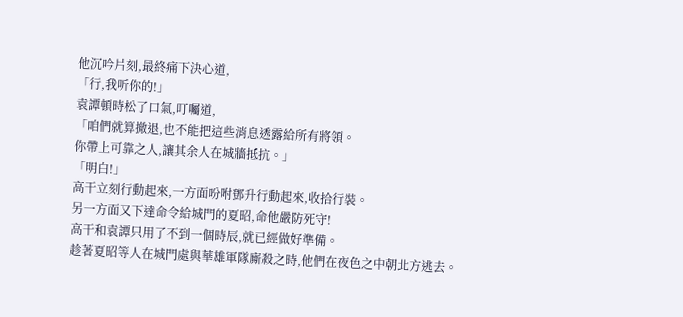他沉吟片刻,最終痛下決心道,
「行,我听你的!」
袁譚頓時松了口氣,叮囑道,
「咱們就算撤退,也不能把這些消息透露給所有將領。
你帶上可靠之人,讓其余人在城牆抵抗。」
「明白!」
高干立刻行動起來,一方面吩咐鄧升行動起來,收拾行裝。
另一方面又下達命令給城門的夏昭,命他嚴防死守!
高干和袁譚只用了不到一個時辰,就已經做好準備。
趁著夏昭等人在城門處與華雄軍隊廝殺之時,他們在夜色之中朝北方逃去。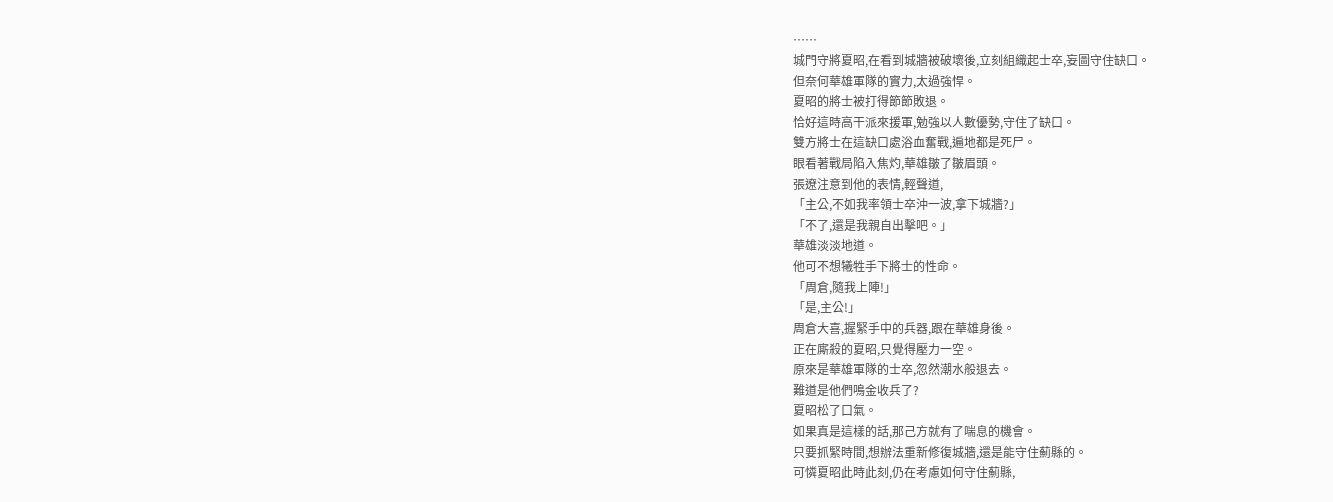……
城門守將夏昭,在看到城牆被破壞後,立刻組織起士卒,妄圖守住缺口。
但奈何華雄軍隊的實力,太過強悍。
夏昭的將士被打得節節敗退。
恰好這時高干派來援軍,勉強以人數優勢,守住了缺口。
雙方將士在這缺口處浴血奮戰,遍地都是死尸。
眼看著戰局陷入焦灼,華雄皺了皺眉頭。
張遼注意到他的表情,輕聲道,
「主公,不如我率領士卒沖一波,拿下城牆?」
「不了,還是我親自出擊吧。」
華雄淡淡地道。
他可不想犧牲手下將士的性命。
「周倉,隨我上陣!」
「是,主公!」
周倉大喜,握緊手中的兵器,跟在華雄身後。
正在廝殺的夏昭,只覺得壓力一空。
原來是華雄軍隊的士卒,忽然潮水般退去。
難道是他們鳴金收兵了?
夏昭松了口氣。
如果真是這樣的話,那己方就有了喘息的機會。
只要抓緊時間,想辦法重新修復城牆,還是能守住薊縣的。
可憐夏昭此時此刻,仍在考慮如何守住薊縣,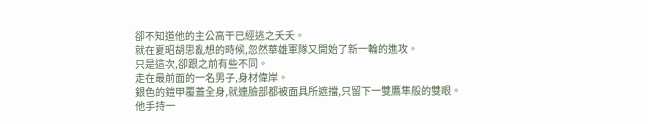卻不知道他的主公高干已經逃之夭夭。
就在夏昭胡思亂想的時候,忽然華雄軍隊又開始了新一輪的進攻。
只是這次,卻跟之前有些不同。
走在最前面的一名男子,身材偉岸。
銀色的鎧甲覆蓋全身,就連臉部都被面具所遮擋,只留下一雙鷹隼般的雙眼。
他手持一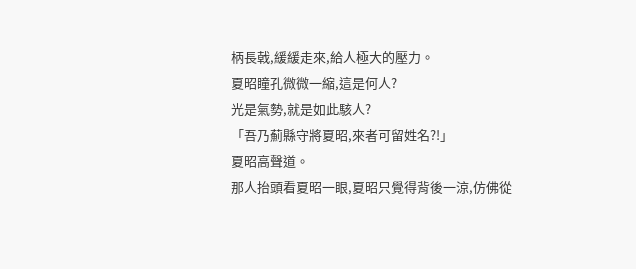柄長戟,緩緩走來,給人極大的壓力。
夏昭瞳孔微微一縮,這是何人?
光是氣勢,就是如此駭人?
「吾乃薊縣守將夏昭,來者可留姓名?!」
夏昭高聲道。
那人抬頭看夏昭一眼,夏昭只覺得背後一涼,仿佛從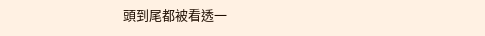頭到尾都被看透一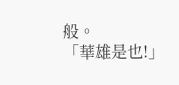般。
「華雄是也!」